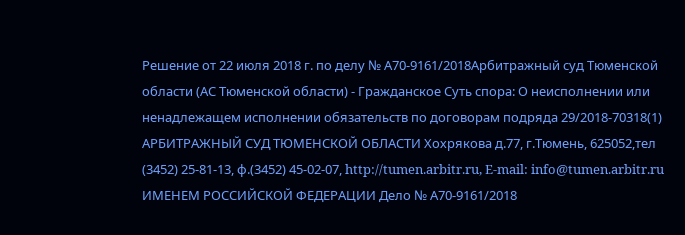Решение от 22 июля 2018 г. по делу № А70-9161/2018Арбитражный суд Тюменской области (АС Тюменской области) - Гражданское Суть спора: О неисполнении или ненадлежащем исполнении обязательств по договорам подряда 29/2018-70318(1) АРБИТРАЖНЫЙ СУД ТЮМЕНСКОЙ ОБЛАСТИ Хохрякова д.77, г.Тюмень, 625052,тел (3452) 25-81-13, ф.(3452) 45-02-07, http://tumen.arbitr.ru, E-mail: info@tumen.arbitr.ru ИМЕНЕМ РОССИЙСКОЙ ФЕДЕРАЦИИ Дело № А70-9161/2018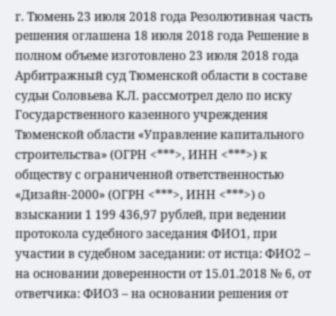г. Тюмень 23 июля 2018 года Резолютивная часть решения оглашена 18 июля 2018 года Решение в полном объеме изготовлено 23 июля 2018 года Арбитражный суд Тюменской области в составе судьи Соловьева К.Л. рассмотрел дело по иску Государственного казенного учреждения Тюменской области «Управление капитального строительства» (ОГРН <***>, ИНН <***>) к обществу с ограниченной ответственностью «Дизайн-2000» (ОГРН <***>, ИНН <***>) о взыскании 1 199 436,97 рублей, при ведении протокола судебного заседания ФИО1, при участии в судебном заседании: от истца: ФИО2 – на основании доверенности от 15.01.2018 № 6, от ответчика: ФИО3 – на основании решения от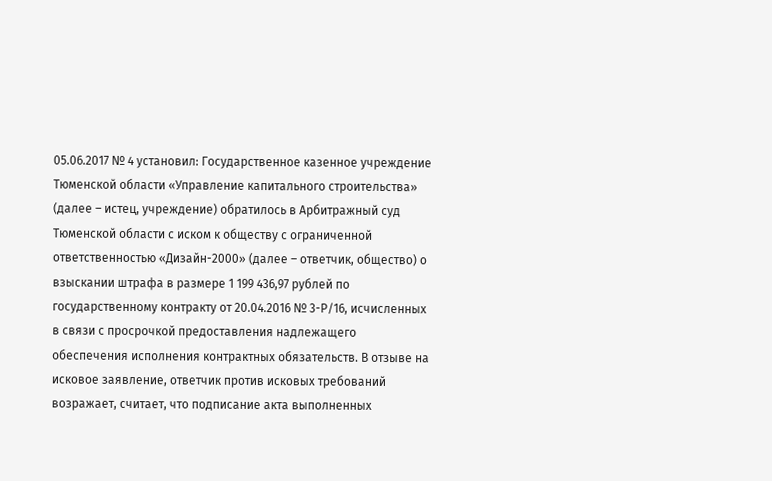05.06.2017 № 4 установил: Государственное казенное учреждение Тюменской области «Управление капитального строительства» (далее – истец, учреждение) обратилось в Арбитражный суд Тюменской области с иском к обществу с ограниченной ответственностью «Дизайн-2000» (далее – ответчик, общество) о взыскании штрафа в размере 1 199 436,97 рублей по государственному контракту от 20.04.2016 № 3-Р/16, исчисленных в связи с просрочкой предоставления надлежащего обеспечения исполнения контрактных обязательств. В отзыве на исковое заявление, ответчик против исковых требований возражает, считает, что подписание акта выполненных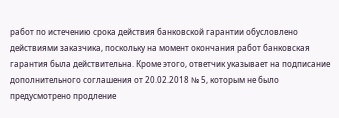работ по истечению срока действия банковской гарантии обусловлено действиями заказчика, поскольку на момент окончания работ банковская гарантия была действительна. Кроме этого, ответчик указывает на подписание дополнительного соглашения от 20.02.2018 № 5, которым не было предусмотрено продление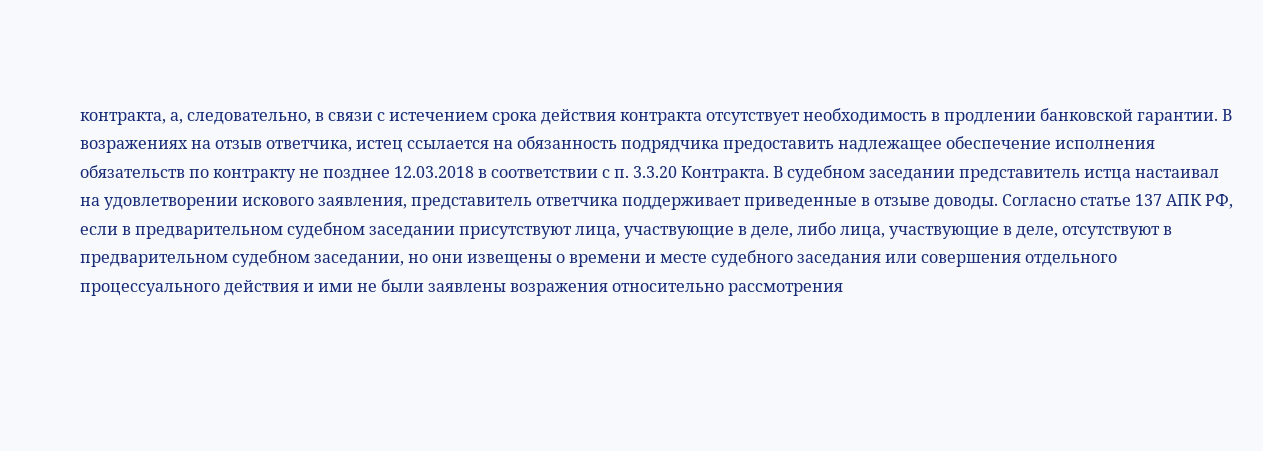контракта, а, следовательно, в связи с истечением срока действия контракта отсутствует необходимость в продлении банковской гарантии. В возражениях на отзыв ответчика, истец ссылается на обязанность подрядчика предоставить надлежащее обеспечение исполнения обязательств по контракту не позднее 12.03.2018 в соответствии с п. 3.3.20 Контракта. В судебном заседании представитель истца настаивал на удовлетворении искового заявления, представитель ответчика поддерживает приведенные в отзыве доводы. Согласно статье 137 АПК РФ, если в предварительном судебном заседании присутствуют лица, участвующие в деле, либо лица, участвующие в деле, отсутствуют в предварительном судебном заседании, но они извещены о времени и месте судебного заседания или совершения отдельного процессуального действия и ими не были заявлены возражения относительно рассмотрения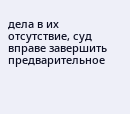дела в их отсутствие, суд вправе завершить предварительное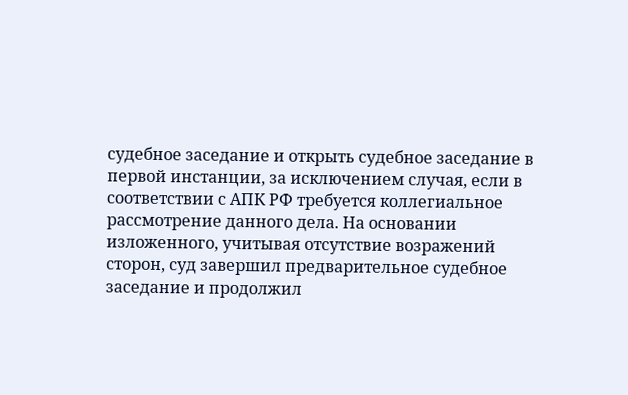судебное заседание и открыть судебное заседание в первой инстанции, за исключением случая, если в соответствии с АПК РФ требуется коллегиальное рассмотрение данного дела. На основании изложенного, учитывая отсутствие возражений сторон, суд завершил предварительное судебное заседание и продолжил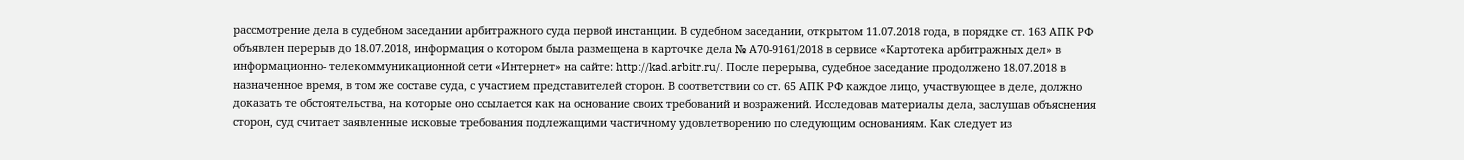рассмотрение дела в судебном заседании арбитражного суда первой инстанции. В судебном заседании, открытом 11.07.2018 года, в порядке ст. 163 АПК РФ объявлен перерыв до 18.07.2018, информация о котором была размещена в карточке дела № А70-9161/2018 в сервисе «Картотека арбитражных дел» в информационно- телекоммуникационной сети «Интернет» на сайте: http://kad.arbitr.ru/. После перерыва, судебное заседание продолжено 18.07.2018 в назначенное время, в том же составе суда, с участием представителей сторон. В соответствии со ст. 65 АПК РФ каждое лицо, участвующее в деле, должно доказать те обстоятельства, на которые оно ссылается как на основание своих требований и возражений. Исследовав материалы дела, заслушав объяснения сторон, суд считает заявленные исковые требования подлежащими частичному удовлетворению по следующим основаниям. Как следует из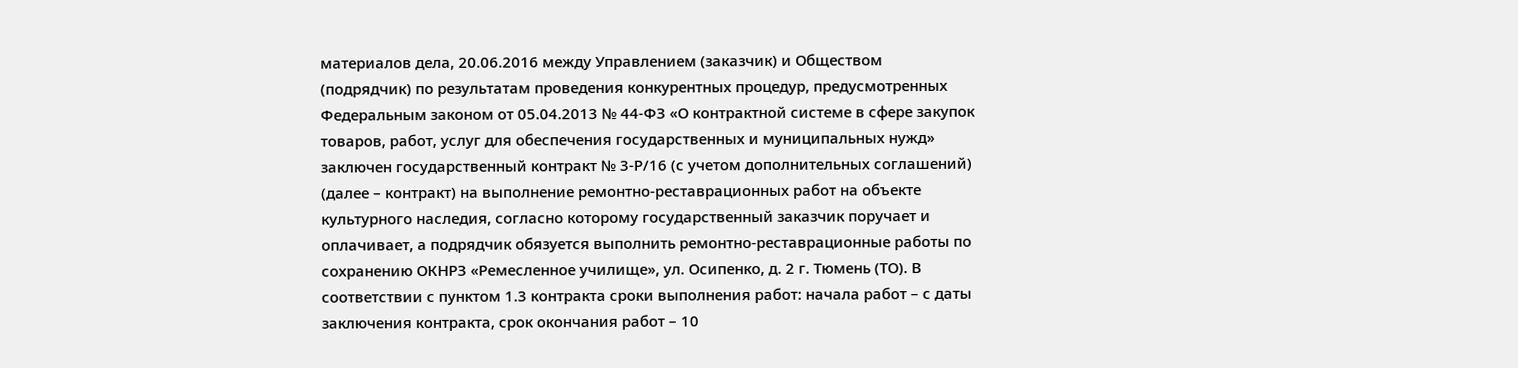материалов дела, 20.06.2016 между Управлением (заказчик) и Обществом (подрядчик) по результатам проведения конкурентных процедур, предусмотренных Федеральным законом от 05.04.2013 № 44-ФЗ «О контрактной системе в сфере закупок товаров, работ, услуг для обеспечения государственных и муниципальных нужд» заключен государственный контракт № 3-Р/16 (с учетом дополнительных соглашений) (далее – контракт) на выполнение ремонтно-реставрационных работ на объекте культурного наследия, согласно которому государственный заказчик поручает и оплачивает, а подрядчик обязуется выполнить ремонтно-реставрационные работы по сохранению ОКНРЗ «Ремесленное училище», ул. Осипенко, д. 2 г. Тюмень (ТО). В соответствии с пунктом 1.3 контракта сроки выполнения работ: начала работ – с даты заключения контракта, срок окончания работ – 10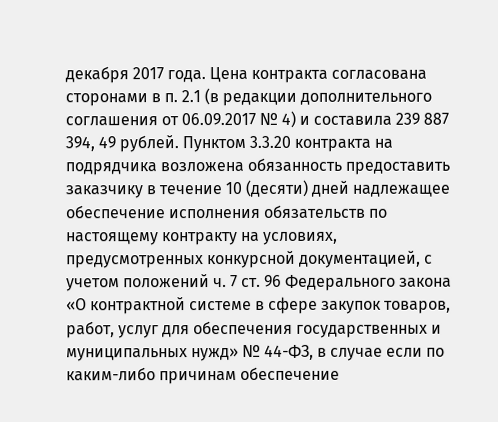декабря 2017 года. Цена контракта согласована сторонами в п. 2.1 (в редакции дополнительного соглашения от 06.09.2017 № 4) и составила 239 887 394, 49 рублей. Пунктом 3.3.20 контракта на подрядчика возложена обязанность предоставить заказчику в течение 10 (десяти) дней надлежащее обеспечение исполнения обязательств по настоящему контракту на условиях, предусмотренных конкурсной документацией, с учетом положений ч. 7 ст. 96 Федерального закона «О контрактной системе в сфере закупок товаров, работ, услуг для обеспечения государственных и муниципальных нужд» № 44-ФЗ, в случае если по каким-либо причинам обеспечение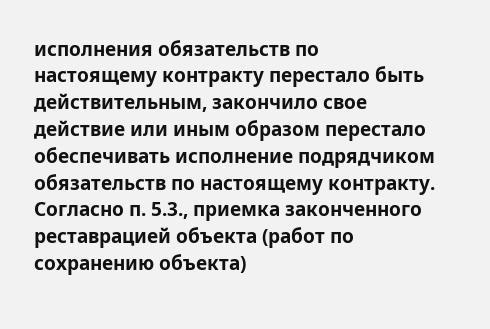исполнения обязательств по настоящему контракту перестало быть действительным, закончило свое действие или иным образом перестало обеспечивать исполнение подрядчиком обязательств по настоящему контракту. Согласно п. 5.3., приемка законченного реставрацией объекта (работ по сохранению объекта)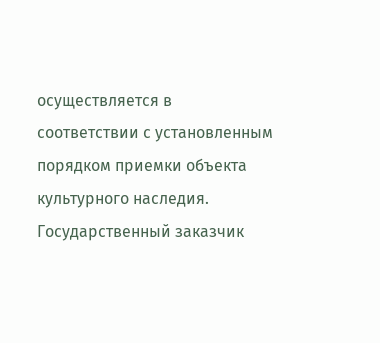осуществляется в соответствии с установленным порядком приемки объекта культурного наследия. Государственный заказчик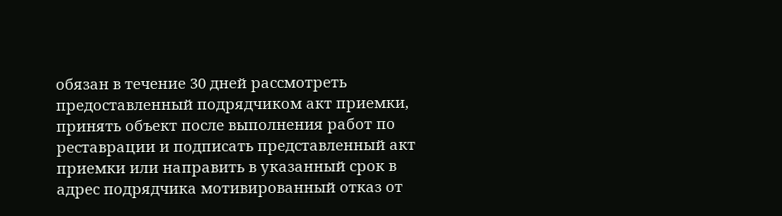обязан в течение 30 дней рассмотреть предоставленный подрядчиком акт приемки, принять объект после выполнения работ по реставрации и подписать представленный акт приемки или направить в указанный срок в адрес подрядчика мотивированный отказ от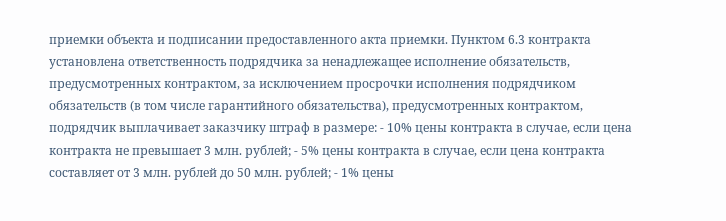приемки объекта и подписании предоставленного акта приемки. Пунктом 6.3 контракта установлена ответственность подрядчика за ненадлежащее исполнение обязательств, предусмотренных контрактом, за исключением просрочки исполнения подрядчиком обязательств (в том числе гарантийного обязательства), предусмотренных контрактом, подрядчик выплачивает заказчику штраф в размере: - 10% цены контракта в случае, если цена контракта не превышает 3 млн. рублей; - 5% цены контракта в случае, если цена контракта составляет от 3 млн. рублей до 50 млн. рублей; - 1% цены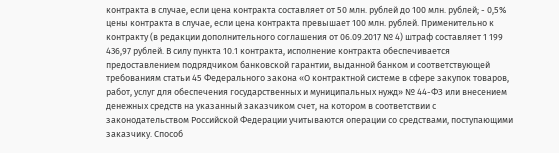контракта в случае, если цена контракта составляет от 50 млн. рублей до 100 млн. рублей; - 0,5% цены контракта в случае, если цена контракта превышает 100 млн. рублей. Применительно к контракту (в редакции дополнительного соглашения от 06.09.2017 № 4) штраф составляет 1 199 436,97 рублей. В силу пункта 10.1 контракта, исполнение контракта обеспечивается предоставлением подрядчиком банковской гарантии, выданной банком и соответствующей требованиям статьи 45 Федерального закона «О контрактной системе в сфере закупок товаров, работ, услуг для обеспечения государственных и муниципальных нужд» № 44-ФЗ или внесением денежных средств на указанный заказчиком счет, на котором в соответствии с законодательством Российской Федерации учитываются операции со средствами, поступающими заказчику. Способ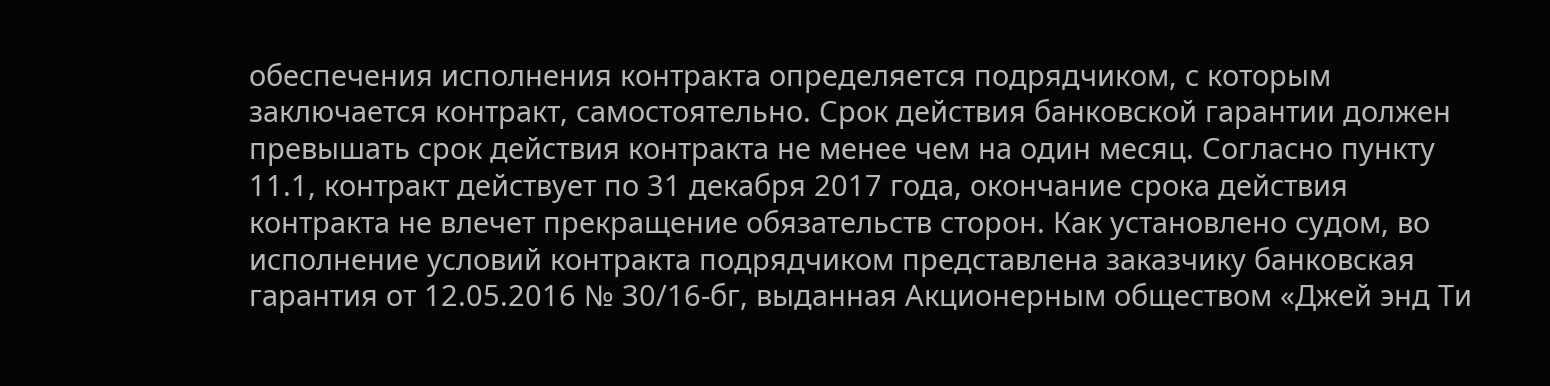обеспечения исполнения контракта определяется подрядчиком, с которым заключается контракт, самостоятельно. Срок действия банковской гарантии должен превышать срок действия контракта не менее чем на один месяц. Согласно пункту 11.1, контракт действует по 31 декабря 2017 года, окончание срока действия контракта не влечет прекращение обязательств сторон. Как установлено судом, во исполнение условий контракта подрядчиком представлена заказчику банковская гарантия от 12.05.2016 № 30/16-бг, выданная Акционерным обществом «Джей энд Ти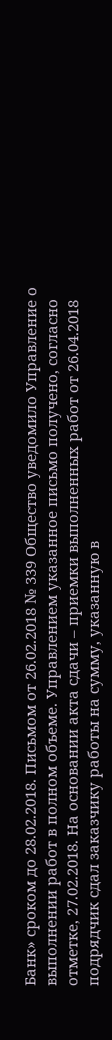Банк» сроком до 28.02.2018. Письмом от 26.02.2018 № 339 Общество уведомило Управление о выполнении работ в полном объеме. Управлением указанное письмо получено, согласно отметке, 27.02.2018. На основании акта сдачи – приемки выполненных работ от 26.04.2018 подрядчик сдал заказчику работы на сумму, указанную в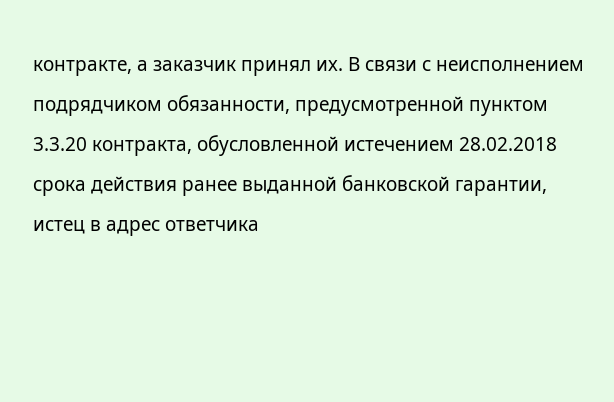контракте, а заказчик принял их. В связи с неисполнением подрядчиком обязанности, предусмотренной пунктом 3.3.20 контракта, обусловленной истечением 28.02.2018 срока действия ранее выданной банковской гарантии, истец в адрес ответчика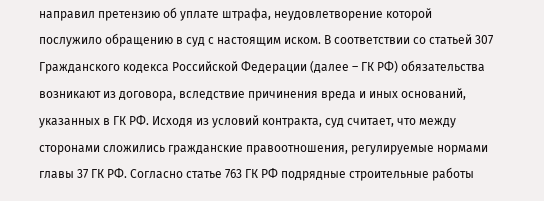направил претензию об уплате штрафа, неудовлетворение которой послужило обращению в суд с настоящим иском. В соответствии со статьей 307 Гражданского кодекса Российской Федерации (далее – ГК РФ) обязательства возникают из договора, вследствие причинения вреда и иных оснований, указанных в ГК РФ. Исходя из условий контракта, суд считает, что между сторонами сложились гражданские правоотношения, регулируемые нормами главы 37 ГК РФ. Согласно статье 763 ГК РФ подрядные строительные работы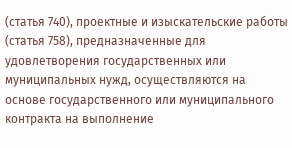(статья 740), проектные и изыскательские работы (статья 758), предназначенные для удовлетворения государственных или муниципальных нужд, осуществляются на основе государственного или муниципального контракта на выполнение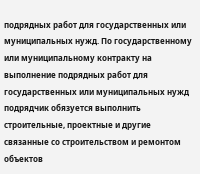подрядных работ для государственных или муниципальных нужд. По государственному или муниципальному контракту на выполнение подрядных работ для государственных или муниципальных нужд подрядчик обязуется выполнить строительные, проектные и другие связанные со строительством и ремонтом объектов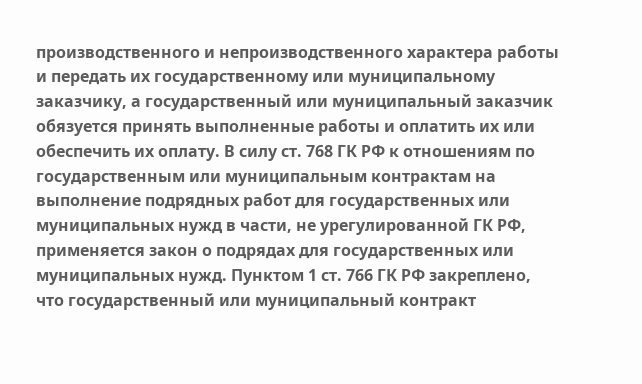производственного и непроизводственного характера работы и передать их государственному или муниципальному заказчику, а государственный или муниципальный заказчик обязуется принять выполненные работы и оплатить их или обеспечить их оплату. В силу ст. 768 ГК РФ к отношениям по государственным или муниципальным контрактам на выполнение подрядных работ для государственных или муниципальных нужд в части, не урегулированной ГК РФ, применяется закон о подрядах для государственных или муниципальных нужд. Пунктом 1 ст. 766 ГК РФ закреплено, что государственный или муниципальный контракт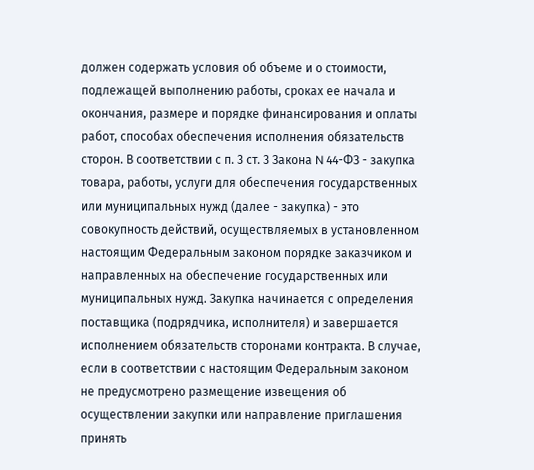должен содержать условия об объеме и о стоимости, подлежащей выполнению работы, сроках ее начала и окончания, размере и порядке финансирования и оплаты работ, способах обеспечения исполнения обязательств сторон. В соответствии с п. 3 ст. 3 Закона N 44-ФЗ - закупка товара, работы, услуги для обеспечения государственных или муниципальных нужд (далее - закупка) - это совокупность действий, осуществляемых в установленном настоящим Федеральным законом порядке заказчиком и направленных на обеспечение государственных или муниципальных нужд. Закупка начинается с определения поставщика (подрядчика, исполнителя) и завершается исполнением обязательств сторонами контракта. В случае, если в соответствии с настоящим Федеральным законом не предусмотрено размещение извещения об осуществлении закупки или направление приглашения принять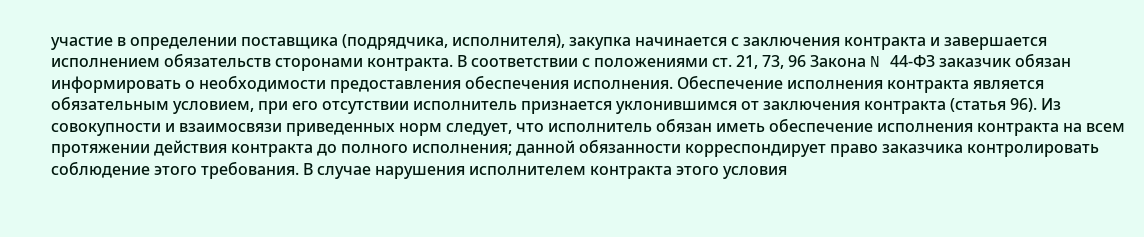участие в определении поставщика (подрядчика, исполнителя), закупка начинается с заключения контракта и завершается исполнением обязательств сторонами контракта. В соответствии с положениями ст. 21, 73, 96 Закона N 44-ФЗ заказчик обязан информировать о необходимости предоставления обеспечения исполнения. Обеспечение исполнения контракта является обязательным условием, при его отсутствии исполнитель признается уклонившимся от заключения контракта (статья 96). Из совокупности и взаимосвязи приведенных норм следует, что исполнитель обязан иметь обеспечение исполнения контракта на всем протяжении действия контракта до полного исполнения; данной обязанности корреспондирует право заказчика контролировать соблюдение этого требования. В случае нарушения исполнителем контракта этого условия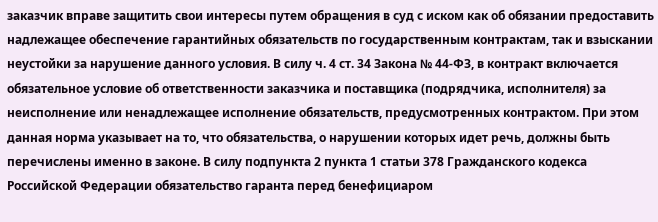заказчик вправе защитить свои интересы путем обращения в суд с иском как об обязании предоставить надлежащее обеспечение гарантийных обязательств по государственным контрактам, так и взыскании неустойки за нарушение данного условия. В силу ч. 4 ст. 34 Закона № 44-ФЗ, в контракт включается обязательное условие об ответственности заказчика и поставщика (подрядчика, исполнителя) за неисполнение или ненадлежащее исполнение обязательств, предусмотренных контрактом. При этом данная норма указывает на то, что обязательства, о нарушении которых идет речь, должны быть перечислены именно в законе. В силу подпункта 2 пункта 1 статьи 378 Гражданского кодекса Российской Федерации обязательство гаранта перед бенефициаром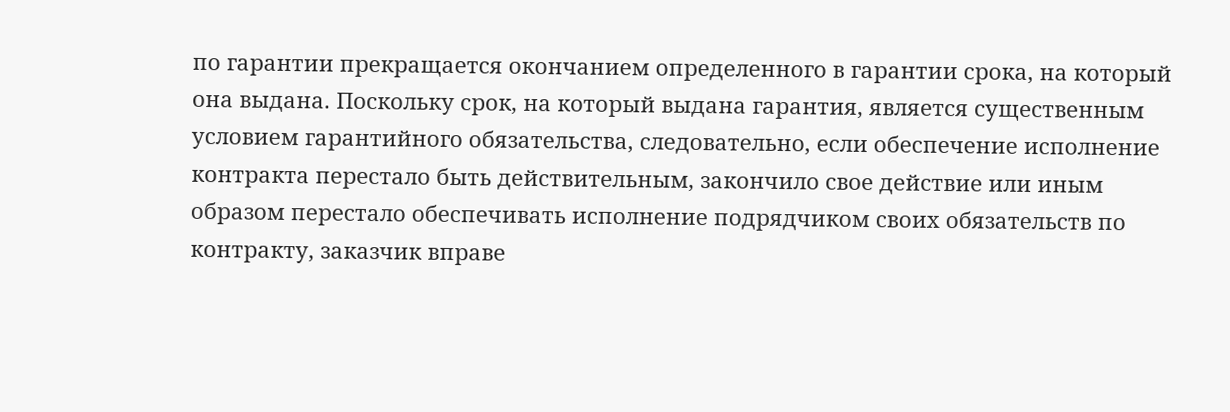по гарантии прекращается окончанием определенного в гарантии срока, на который она выдана. Поскольку срок, на который выдана гарантия, является существенным условием гарантийного обязательства, следовательно, если обеспечение исполнение контракта перестало быть действительным, закончило свое действие или иным образом перестало обеспечивать исполнение подрядчиком своих обязательств по контракту, заказчик вправе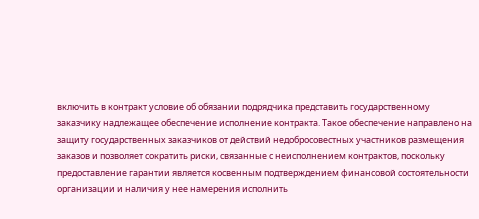включить в контракт условие об обязании подрядчика представить государственному заказчику надлежащее обеспечение исполнение контракта. Такое обеспечение направлено на защиту государственных заказчиков от действий недобросовестных участников размещения заказов и позволяет сократить риски, связанные с неисполнением контрактов, поскольку предоставление гарантии является косвенным подтверждением финансовой состоятельности организации и наличия у нее намерения исполнить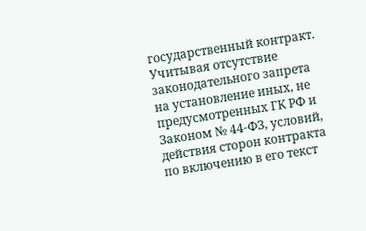государственный контракт. Учитывая отсутствие законодательного запрета на установление иных, не предусмотренных ГК РФ и Законом № 44-ФЗ, условий, действия сторон контракта по включению в его текст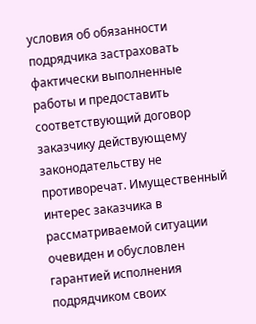условия об обязанности подрядчика застраховать фактически выполненные работы и предоставить соответствующий договор заказчику действующему законодательству не противоречат. Имущественный интерес заказчика в рассматриваемой ситуации очевиден и обусловлен гарантией исполнения подрядчиком своих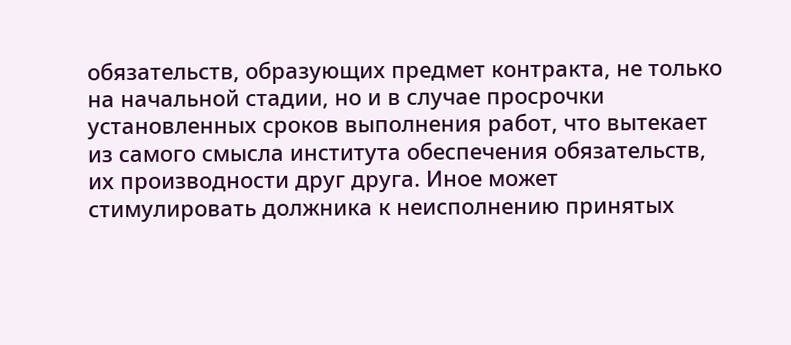обязательств, образующих предмет контракта, не только на начальной стадии, но и в случае просрочки установленных сроков выполнения работ, что вытекает из самого смысла института обеспечения обязательств, их производности друг друга. Иное может стимулировать должника к неисполнению принятых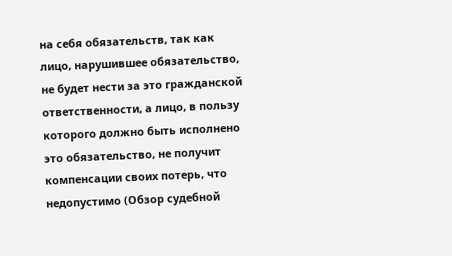на себя обязательств, так как лицо, нарушившее обязательство, не будет нести за это гражданской ответственности, а лицо, в пользу которого должно быть исполнено это обязательство, не получит компенсации своих потерь, что недопустимо (Обзор судебной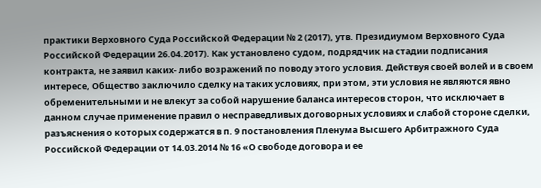практики Верховного Суда Российской Федерации № 2 (2017), утв. Президиумом Верховного Суда Российской Федерации 26.04.2017). Как установлено судом, подрядчик на стадии подписания контракта, не заявил каких- либо возражений по поводу этого условия. Действуя своей волей и в своем интересе, Общество заключило сделку на таких условиях, при этом, эти условия не являются явно обременительными и не влекут за собой нарушение баланса интересов сторон, что исключает в данном случае применение правил о несправедливых договорных условиях и слабой стороне сделки, разъяснения о которых содержатся в п. 9 постановления Пленума Высшего Арбитражного Суда Российской Федерации от 14.03.2014 № 16 «О свободе договора и ее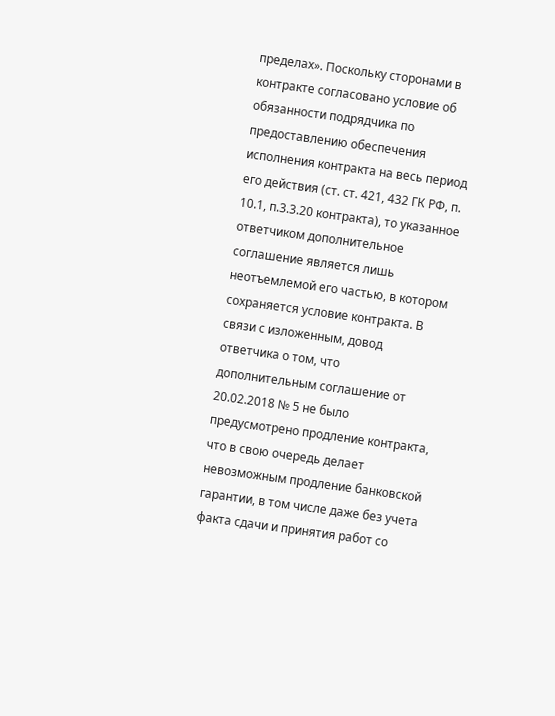пределах». Поскольку сторонами в контракте согласовано условие об обязанности подрядчика по предоставлению обеспечения исполнения контракта на весь период его действия (ст. ст. 421, 432 ГК РФ, п. 10.1, п.3.3.20 контракта), то указанное ответчиком дополнительное соглашение является лишь неотъемлемой его частью, в котором сохраняется условие контракта. В связи с изложенным, довод ответчика о том, что дополнительным соглашение от 20.02.2018 № 5 не было предусмотрено продление контракта, что в свою очередь делает невозможным продление банковской гарантии, в том числе даже без учета факта сдачи и принятия работ со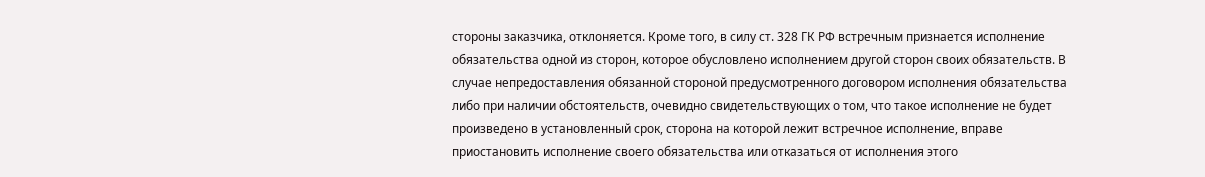стороны заказчика, отклоняется. Кроме того, в силу ст. 328 ГК РФ встречным признается исполнение обязательства одной из сторон, которое обусловлено исполнением другой сторон своих обязательств. В случае непредоставления обязанной стороной предусмотренного договором исполнения обязательства либо при наличии обстоятельств, очевидно свидетельствующих о том, что такое исполнение не будет произведено в установленный срок, сторона на которой лежит встречное исполнение, вправе приостановить исполнение своего обязательства или отказаться от исполнения этого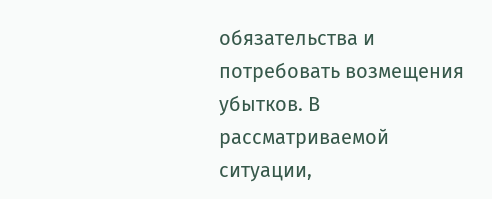обязательства и потребовать возмещения убытков. В рассматриваемой ситуации,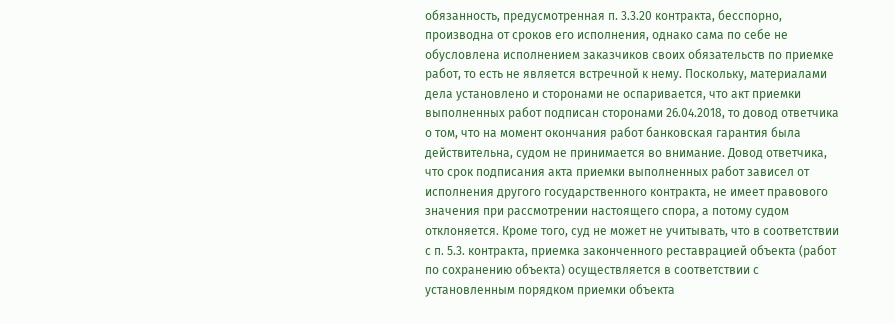обязанность, предусмотренная п. 3.3.20 контракта, бесспорно, производна от сроков его исполнения, однако сама по себе не обусловлена исполнением заказчиков своих обязательств по приемке работ, то есть не является встречной к нему. Поскольку, материалами дела установлено и сторонами не оспаривается, что акт приемки выполненных работ подписан сторонами 26.04.2018, то довод ответчика о том, что на момент окончания работ банковская гарантия была действительна, судом не принимается во внимание. Довод ответчика, что срок подписания акта приемки выполненных работ зависел от исполнения другого государственного контракта, не имеет правового значения при рассмотрении настоящего спора, а потому судом отклоняется. Кроме того, суд не может не учитывать, что в соответствии с п. 5.3. контракта, приемка законченного реставрацией объекта (работ по сохранению объекта) осуществляется в соответствии с установленным порядком приемки объекта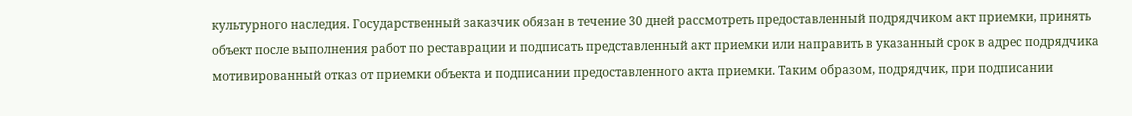культурного наследия. Государственный заказчик обязан в течение 30 дней рассмотреть предоставленный подрядчиком акт приемки, принять объект после выполнения работ по реставрации и подписать представленный акт приемки или направить в указанный срок в адрес подрядчика мотивированный отказ от приемки объекта и подписании предоставленного акта приемки. Таким образом, подрядчик, при подписании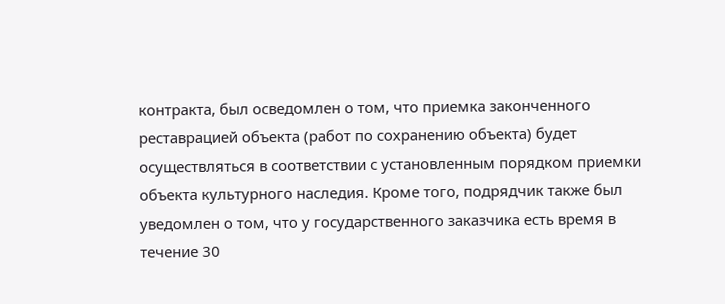контракта, был осведомлен о том, что приемка законченного реставрацией объекта (работ по сохранению объекта) будет осуществляться в соответствии с установленным порядком приемки объекта культурного наследия. Кроме того, подрядчик также был уведомлен о том, что у государственного заказчика есть время в течение 30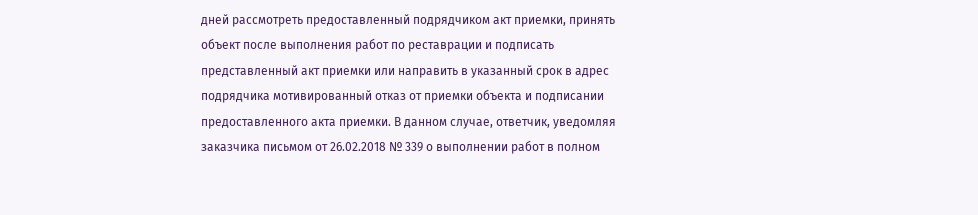дней рассмотреть предоставленный подрядчиком акт приемки, принять объект после выполнения работ по реставрации и подписать представленный акт приемки или направить в указанный срок в адрес подрядчика мотивированный отказ от приемки объекта и подписании предоставленного акта приемки. В данном случае, ответчик, уведомляя заказчика письмом от 26.02.2018 № 339 о выполнении работ в полном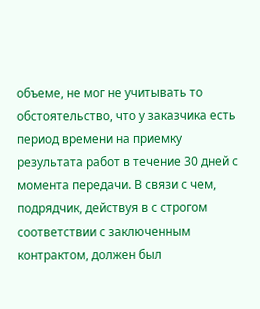объеме, не мог не учитывать то обстоятельство, что у заказчика есть период времени на приемку результата работ в течение 30 дней с момента передачи. В связи с чем, подрядчик, действуя в с строгом соответствии с заключенным контрактом, должен был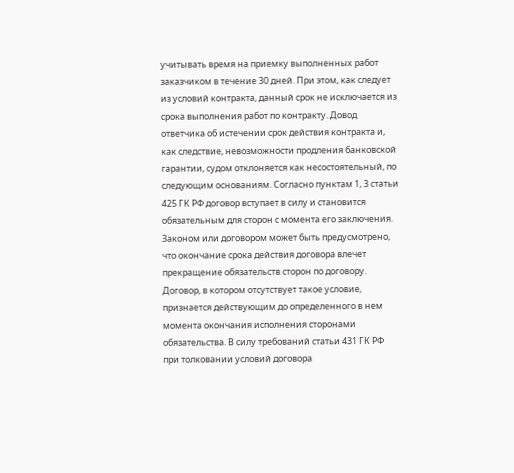учитывать время на приемку выполненных работ заказчиком в течение 30 дней. При этом, как следует из условий контракта, данный срок не исключается из срока выполнения работ по контракту. Довод ответчика об истечении срок действия контракта и, как следствие, невозможности продления банковской гарантии, судом отклоняется как несостоятельный, по следующим основаниям. Согласно пунктам 1, 3 статьи 425 ГК РФ договор вступает в силу и становится обязательным для сторон с момента его заключения. Законом или договором может быть предусмотрено, что окончание срока действия договора влечет прекращение обязательств сторон по договору. Договор, в котором отсутствует такое условие, признается действующим до определенного в нем момента окончания исполнения сторонами обязательства. В силу требований статьи 431 ГК РФ при толковании условий договора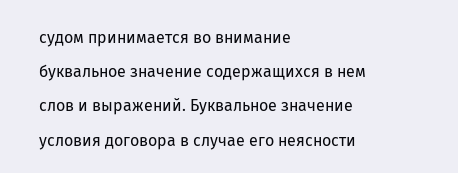судом принимается во внимание буквальное значение содержащихся в нем слов и выражений. Буквальное значение условия договора в случае его неясности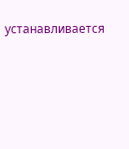устанавливается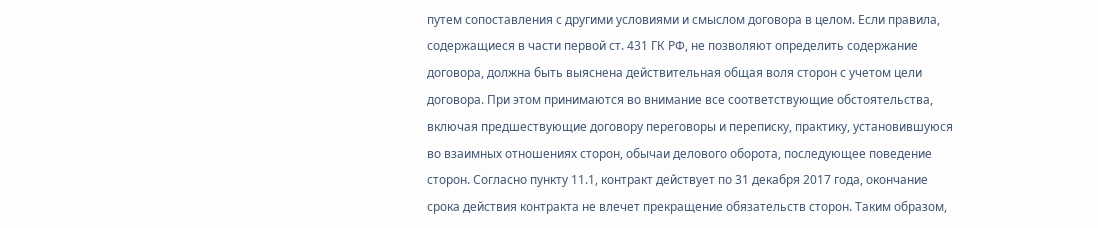путем сопоставления с другими условиями и смыслом договора в целом. Если правила, содержащиеся в части первой ст. 431 ГК РФ, не позволяют определить содержание договора, должна быть выяснена действительная общая воля сторон с учетом цели договора. При этом принимаются во внимание все соответствующие обстоятельства, включая предшествующие договору переговоры и переписку, практику, установившуюся во взаимных отношениях сторон, обычаи делового оборота, последующее поведение сторон. Согласно пункту 11.1, контракт действует по 31 декабря 2017 года, окончание срока действия контракта не влечет прекращение обязательств сторон. Таким образом,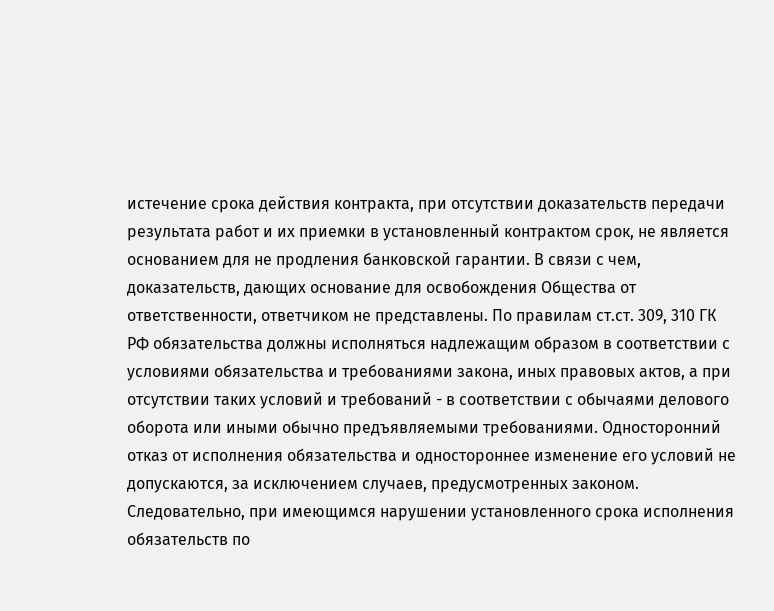истечение срока действия контракта, при отсутствии доказательств передачи результата работ и их приемки в установленный контрактом срок, не является основанием для не продления банковской гарантии. В связи с чем, доказательств, дающих основание для освобождения Общества от ответственности, ответчиком не представлены. По правилам ст.ст. 309, 310 ГК РФ обязательства должны исполняться надлежащим образом в соответствии с условиями обязательства и требованиями закона, иных правовых актов, а при отсутствии таких условий и требований - в соответствии с обычаями делового оборота или иными обычно предъявляемыми требованиями. Односторонний отказ от исполнения обязательства и одностороннее изменение его условий не допускаются, за исключением случаев, предусмотренных законом. Следовательно, при имеющимся нарушении установленного срока исполнения обязательств по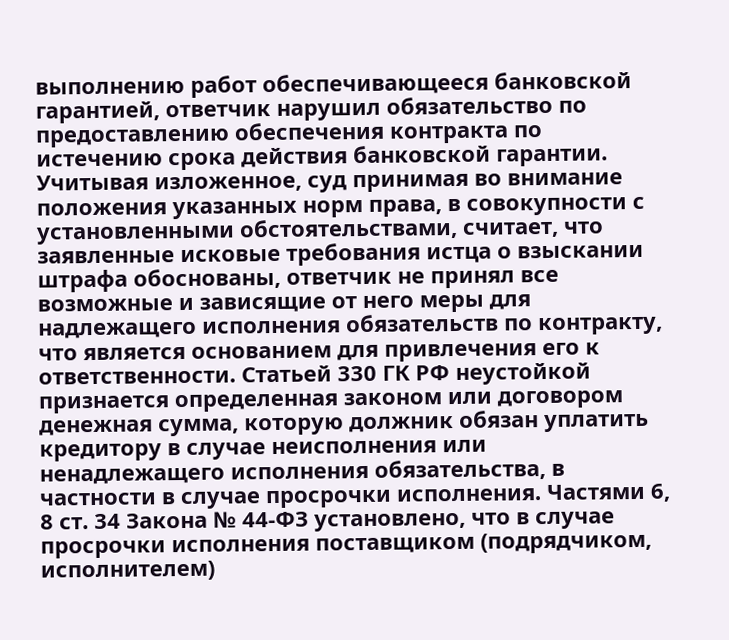выполнению работ обеспечивающееся банковской гарантией, ответчик нарушил обязательство по предоставлению обеспечения контракта по истечению срока действия банковской гарантии. Учитывая изложенное, суд принимая во внимание положения указанных норм права, в совокупности с установленными обстоятельствами, считает, что заявленные исковые требования истца о взыскании штрафа обоснованы, ответчик не принял все возможные и зависящие от него меры для надлежащего исполнения обязательств по контракту, что является основанием для привлечения его к ответственности. Статьей 330 ГК РФ неустойкой признается определенная законом или договором денежная сумма, которую должник обязан уплатить кредитору в случае неисполнения или ненадлежащего исполнения обязательства, в частности в случае просрочки исполнения. Частями 6, 8 ст. 34 Закона № 44-ФЗ установлено, что в случае просрочки исполнения поставщиком (подрядчиком, исполнителем)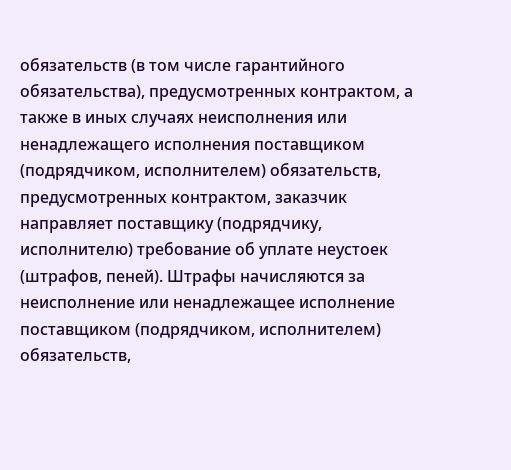обязательств (в том числе гарантийного обязательства), предусмотренных контрактом, а также в иных случаях неисполнения или ненадлежащего исполнения поставщиком (подрядчиком, исполнителем) обязательств, предусмотренных контрактом, заказчик направляет поставщику (подрядчику, исполнителю) требование об уплате неустоек (штрафов, пеней). Штрафы начисляются за неисполнение или ненадлежащее исполнение поставщиком (подрядчиком, исполнителем) обязательств,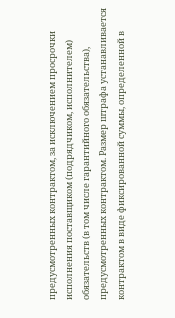предусмотренных контрактом, за исключением просрочки исполнения поставщиком (подрядчиком, исполнителем) обязательств (в том числе гарантийного обязательства), предусмотренных контрактом. Размер штрафа устанавливается контрактом в виде фиксированной суммы, определенной в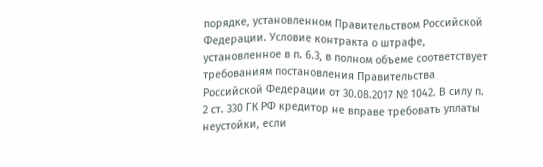порядке, установленном Правительством Российской Федерации. Условие контракта о штрафе, установленное в п. 6.3, в полном объеме соответствует требованиям постановления Правительства Российской Федерации от 30.08.2017 № 1042. В силу п. 2 ст. 330 ГК РФ кредитор не вправе требовать уплаты неустойки, если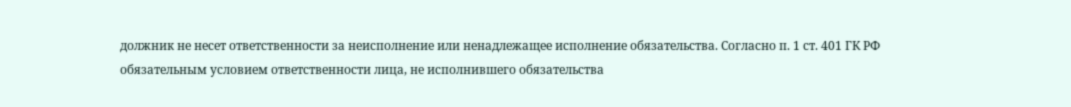должник не несет ответственности за неисполнение или ненадлежащее исполнение обязательства. Согласно п. 1 ст. 401 ГК РФ обязательным условием ответственности лица, не исполнившего обязательства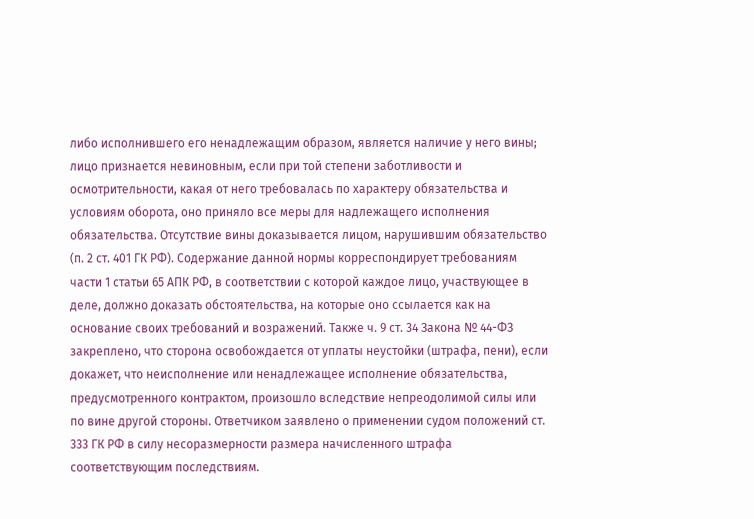либо исполнившего его ненадлежащим образом, является наличие у него вины; лицо признается невиновным, если при той степени заботливости и осмотрительности, какая от него требовалась по характеру обязательства и условиям оборота, оно приняло все меры для надлежащего исполнения обязательства. Отсутствие вины доказывается лицом, нарушившим обязательство (п. 2 ст. 401 ГК РФ). Содержание данной нормы корреспондирует требованиям части 1 статьи 65 АПК РФ, в соответствии с которой каждое лицо, участвующее в деле, должно доказать обстоятельства, на которые оно ссылается как на основание своих требований и возражений. Также ч. 9 ст. 34 Закона № 44-ФЗ закреплено, что сторона освобождается от уплаты неустойки (штрафа, пени), если докажет, что неисполнение или ненадлежащее исполнение обязательства, предусмотренного контрактом, произошло вследствие непреодолимой силы или по вине другой стороны. Ответчиком заявлено о применении судом положений ст. 333 ГК РФ в силу несоразмерности размера начисленного штрафа соответствующим последствиям.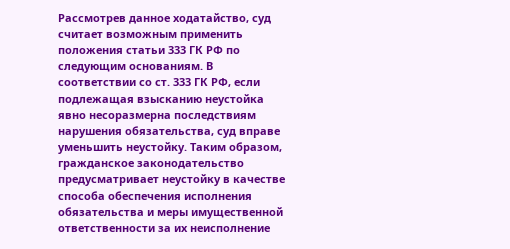Рассмотрев данное ходатайство, суд считает возможным применить положения статьи 333 ГК РФ по следующим основаниям. В соответствии со ст. 333 ГК РФ, если подлежащая взысканию неустойка явно несоразмерна последствиям нарушения обязательства, суд вправе уменьшить неустойку. Таким образом, гражданское законодательство предусматривает неустойку в качестве способа обеспечения исполнения обязательства и меры имущественной ответственности за их неисполнение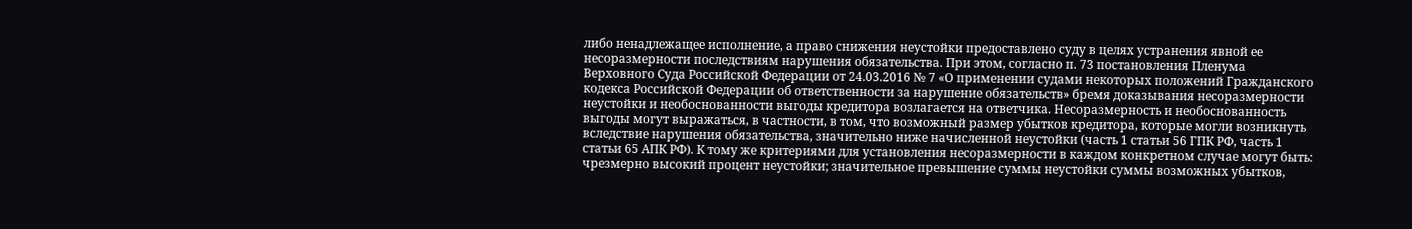либо ненадлежащее исполнение, а право снижения неустойки предоставлено суду в целях устранения явной ее несоразмерности последствиям нарушения обязательства. При этом, согласно п. 73 постановления Пленума Верховного Суда Российской Федерации от 24.03.2016 № 7 «О применении судами некоторых положений Гражданского кодекса Российской Федерации об ответственности за нарушение обязательств» бремя доказывания несоразмерности неустойки и необоснованности выгоды кредитора возлагается на ответчика. Несоразмерность и необоснованность выгоды могут выражаться, в частности, в том, что возможный размер убытков кредитора, которые могли возникнуть вследствие нарушения обязательства, значительно ниже начисленной неустойки (часть 1 статьи 56 ГПК РФ, часть 1 статьи 65 АПК РФ). К тому же критериями для установления несоразмерности в каждом конкретном случае могут быть: чрезмерно высокий процент неустойки; значительное превышение суммы неустойки суммы возможных убытков,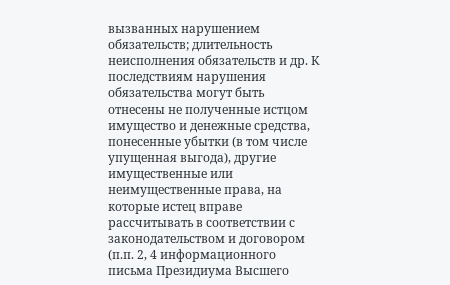вызванных нарушением обязательств; длительность неисполнения обязательств и др. К последствиям нарушения обязательства могут быть отнесены не полученные истцом имущество и денежные средства, понесенные убытки (в том числе упущенная выгода), другие имущественные или неимущественные права, на которые истец вправе рассчитывать в соответствии с законодательством и договором (п.п. 2, 4 информационного письма Президиума Высшего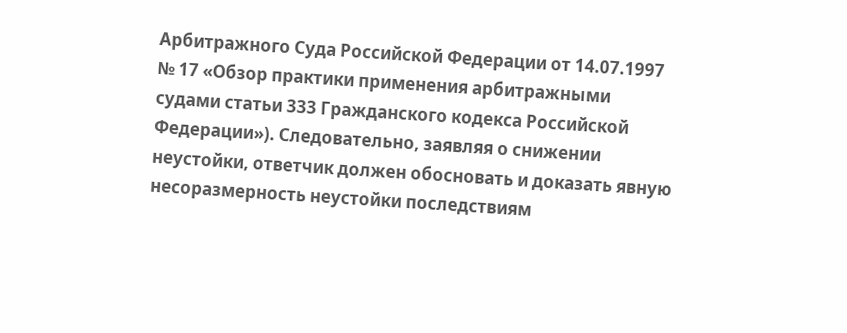Арбитражного Суда Российской Федерации от 14.07.1997 № 17 «Обзор практики применения арбитражными судами статьи 333 Гражданского кодекса Российской Федерации»). Следовательно, заявляя о снижении неустойки, ответчик должен обосновать и доказать явную несоразмерность неустойки последствиям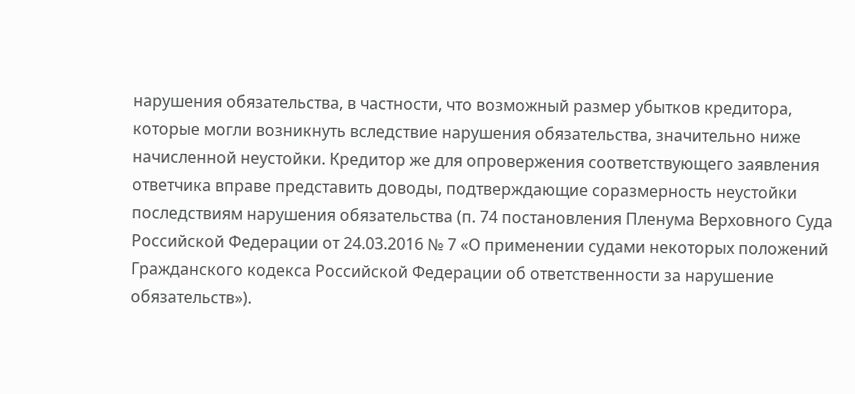нарушения обязательства, в частности, что возможный размер убытков кредитора, которые могли возникнуть вследствие нарушения обязательства, значительно ниже начисленной неустойки. Кредитор же для опровержения соответствующего заявления ответчика вправе представить доводы, подтверждающие соразмерность неустойки последствиям нарушения обязательства (п. 74 постановления Пленума Верховного Суда Российской Федерации от 24.03.2016 № 7 «О применении судами некоторых положений Гражданского кодекса Российской Федерации об ответственности за нарушение обязательств»).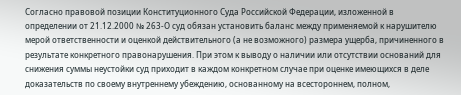Согласно правовой позиции Конституционного Суда Российской Федерации, изложенной в определении от 21.12.2000 № 263-О суд обязан установить баланс между применяемой к нарушителю мерой ответственности и оценкой действительного (а не возможного) размера ущерба, причиненного в результате конкретного правонарушения. При этом к выводу о наличии или отсутствии оснований для снижения суммы неустойки суд приходит в каждом конкретном случае при оценке имеющихся в деле доказательств по своему внутреннему убеждению, основанному на всестороннем, полном,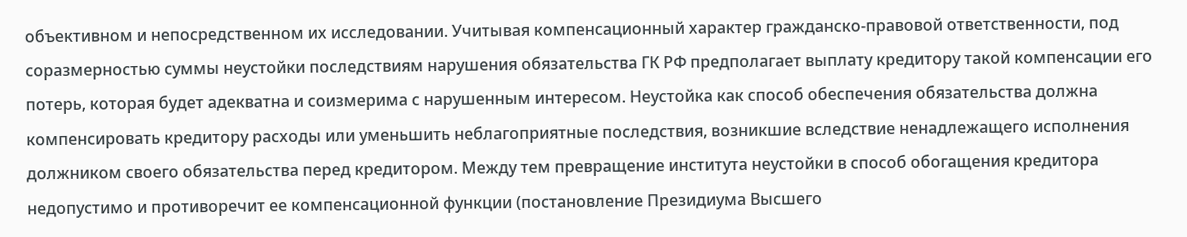объективном и непосредственном их исследовании. Учитывая компенсационный характер гражданско-правовой ответственности, под соразмерностью суммы неустойки последствиям нарушения обязательства ГК РФ предполагает выплату кредитору такой компенсации его потерь, которая будет адекватна и соизмерима с нарушенным интересом. Неустойка как способ обеспечения обязательства должна компенсировать кредитору расходы или уменьшить неблагоприятные последствия, возникшие вследствие ненадлежащего исполнения должником своего обязательства перед кредитором. Между тем превращение института неустойки в способ обогащения кредитора недопустимо и противоречит ее компенсационной функции (постановление Президиума Высшего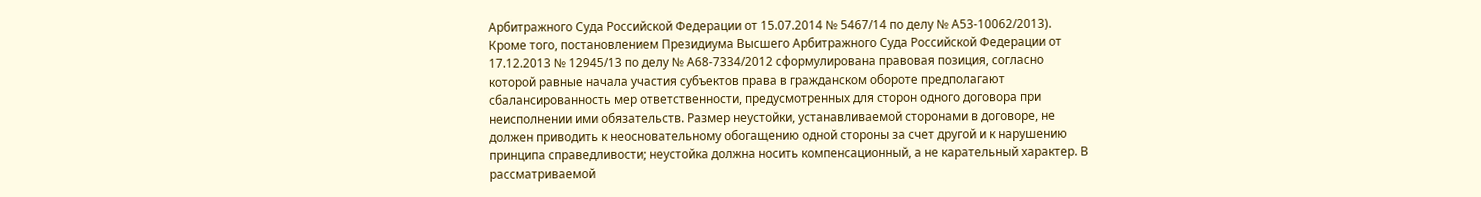Арбитражного Суда Российской Федерации от 15.07.2014 № 5467/14 по делу № А53-10062/2013). Кроме того, постановлением Президиума Высшего Арбитражного Суда Российской Федерации от 17.12.2013 № 12945/13 по делу № А68-7334/2012 сформулирована правовая позиция, согласно которой равные начала участия субъектов права в гражданском обороте предполагают сбалансированность мер ответственности, предусмотренных для сторон одного договора при неисполнении ими обязательств. Размер неустойки, устанавливаемой сторонами в договоре, не должен приводить к неосновательному обогащению одной стороны за счет другой и к нарушению принципа справедливости; неустойка должна носить компенсационный, а не карательный характер. В рассматриваемой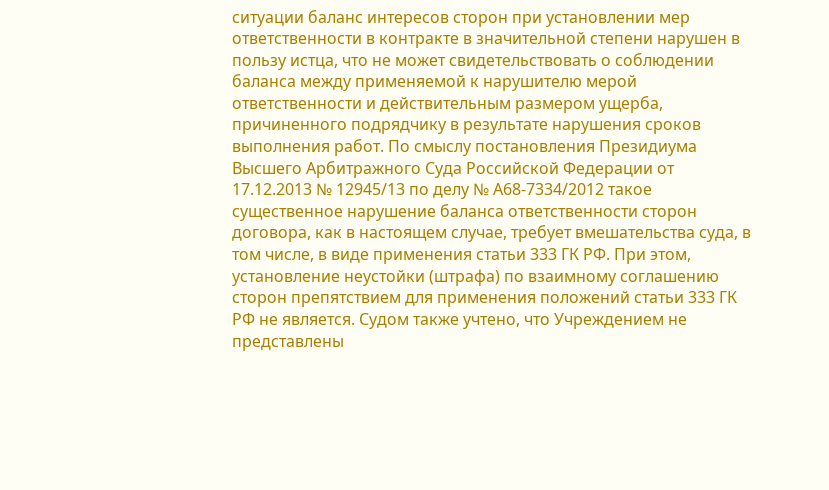ситуации баланс интересов сторон при установлении мер ответственности в контракте в значительной степени нарушен в пользу истца, что не может свидетельствовать о соблюдении баланса между применяемой к нарушителю мерой ответственности и действительным размером ущерба, причиненного подрядчику в результате нарушения сроков выполнения работ. По смыслу постановления Президиума Высшего Арбитражного Суда Российской Федерации от 17.12.2013 № 12945/13 по делу № А68-7334/2012 такое существенное нарушение баланса ответственности сторон договора, как в настоящем случае, требует вмешательства суда, в том числе, в виде применения статьи 333 ГК РФ. При этом, установление неустойки (штрафа) по взаимному соглашению сторон препятствием для применения положений статьи 333 ГК РФ не является. Судом также учтено, что Учреждением не представлены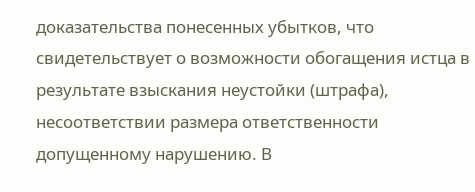доказательства понесенных убытков, что свидетельствует о возможности обогащения истца в результате взыскания неустойки (штрафа), несоответствии размера ответственности допущенному нарушению. В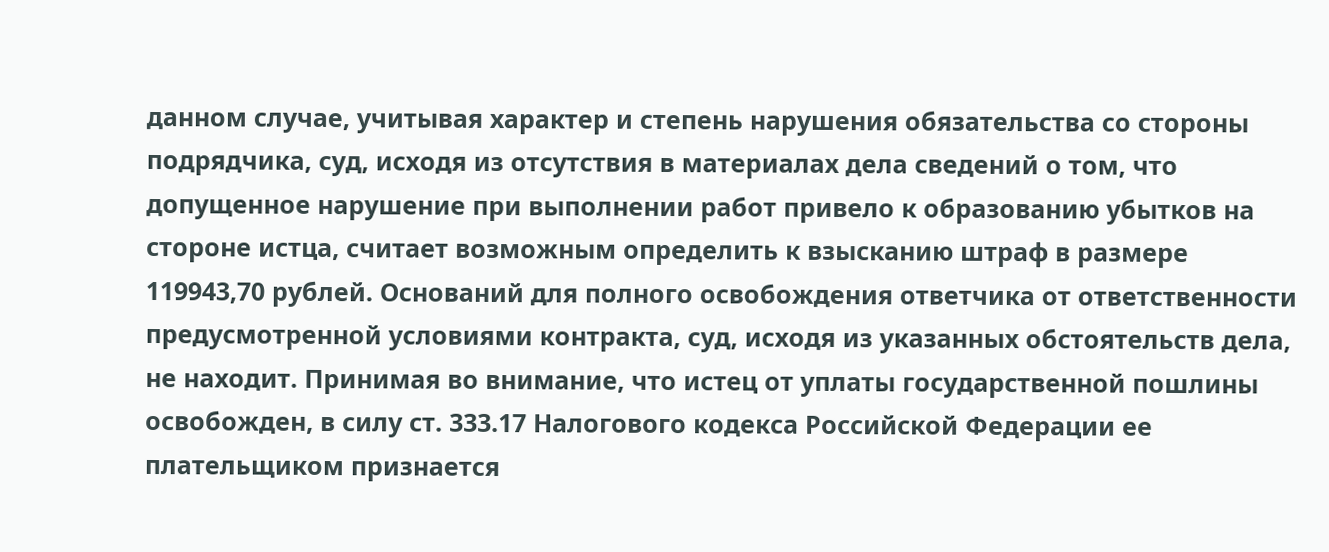данном случае, учитывая характер и степень нарушения обязательства со стороны подрядчика, суд, исходя из отсутствия в материалах дела сведений о том, что допущенное нарушение при выполнении работ привело к образованию убытков на стороне истца, считает возможным определить к взысканию штраф в размере 119943,70 рублей. Оснований для полного освобождения ответчика от ответственности предусмотренной условиями контракта, суд, исходя из указанных обстоятельств дела, не находит. Принимая во внимание, что истец от уплаты государственной пошлины освобожден, в силу ст. 333.17 Налогового кодекса Российской Федерации ее плательщиком признается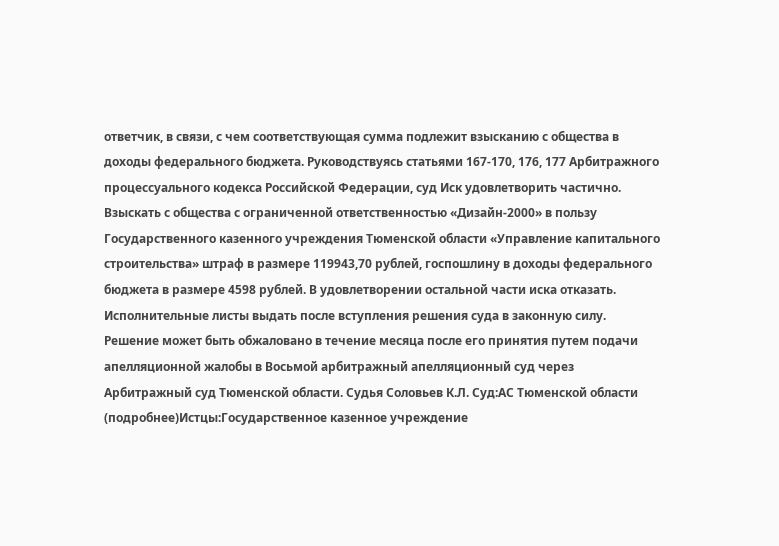ответчик, в связи, с чем соответствующая сумма подлежит взысканию с общества в доходы федерального бюджета. Руководствуясь статьями 167-170, 176, 177 Арбитражного процессуального кодекса Российской Федерации, суд Иск удовлетворить частично. Взыскать с общества с ограниченной ответственностью «Дизайн-2000» в пользу Государственного казенного учреждения Тюменской области «Управление капитального строительства» штраф в размере 119943,70 рублей, госпошлину в доходы федерального бюджета в размере 4598 рублей. В удовлетворении остальной части иска отказать. Исполнительные листы выдать после вступления решения суда в законную силу. Решение может быть обжаловано в течение месяца после его принятия путем подачи апелляционной жалобы в Восьмой арбитражный апелляционный суд через Арбитражный суд Тюменской области. Судья Соловьев К.Л. Суд:АС Тюменской области (подробнее)Истцы:Государственное казенное учреждение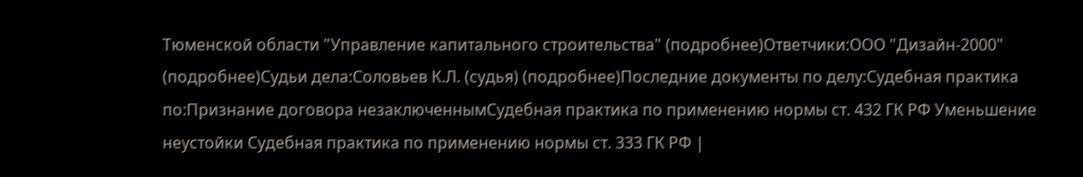Тюменской области "Управление капитального строительства" (подробнее)Ответчики:ООО "Дизайн-2000" (подробнее)Судьи дела:Соловьев К.Л. (судья) (подробнее)Последние документы по делу:Судебная практика по:Признание договора незаключеннымСудебная практика по применению нормы ст. 432 ГК РФ Уменьшение неустойки Судебная практика по применению нормы ст. 333 ГК РФ |